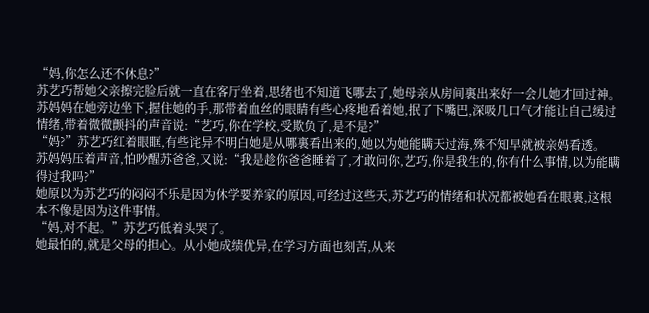“妈,你怎么还不休息?”
苏艺巧帮她父亲擦完脸后就一直在客厅坐着,思绪也不知道飞哪去了,她母亲从房间裏出来好一会儿她才回过神。
苏妈妈在她旁边坐下,握住她的手,那带着血丝的眼睛有些心疼地看着她,抿了下嘴巴,深吸几口气才能让自己缓过情绪,带着微微颤抖的声音说:“艺巧,你在学校,受欺负了,是不是?”
“妈?”苏艺巧红着眼眶,有些诧异不明白她是从哪裏看出来的,她以为她能瞒天过海,殊不知早就被亲妈看透。
苏妈妈压着声音,怕吵醒苏爸爸,又说:“我是趁你爸爸睡着了,才敢问你,艺巧,你是我生的,你有什么事情,以为能瞒得过我吗?”
她原以为苏艺巧的闷闷不乐是因为休学要养家的原因,可经过这些天,苏艺巧的情绪和状况都被她看在眼裏,这根本不像是因为这件事情。
“妈,对不起。”苏艺巧低着头哭了。
她最怕的,就是父母的担心。从小她成绩优异,在学习方面也刻苦,从来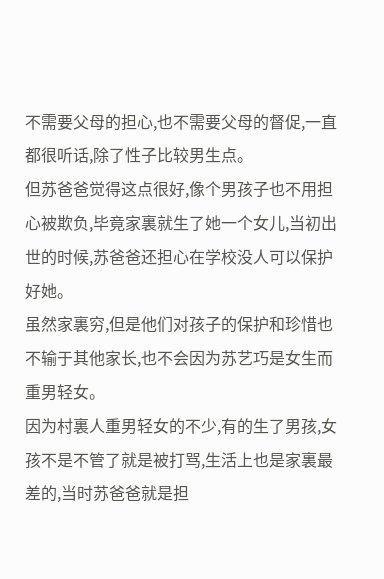不需要父母的担心,也不需要父母的督促,一直都很听话,除了性子比较男生点。
但苏爸爸觉得这点很好,像个男孩子也不用担心被欺负,毕竟家裏就生了她一个女儿,当初出世的时候,苏爸爸还担心在学校没人可以保护好她。
虽然家裏穷,但是他们对孩子的保护和珍惜也不输于其他家长,也不会因为苏艺巧是女生而重男轻女。
因为村裏人重男轻女的不少,有的生了男孩,女孩不是不管了就是被打骂,生活上也是家裏最差的,当时苏爸爸就是担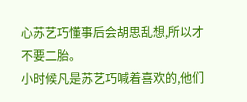心苏艺巧懂事后会胡思乱想,所以才不要二胎。
小时候凡是苏艺巧喊着喜欢的,他们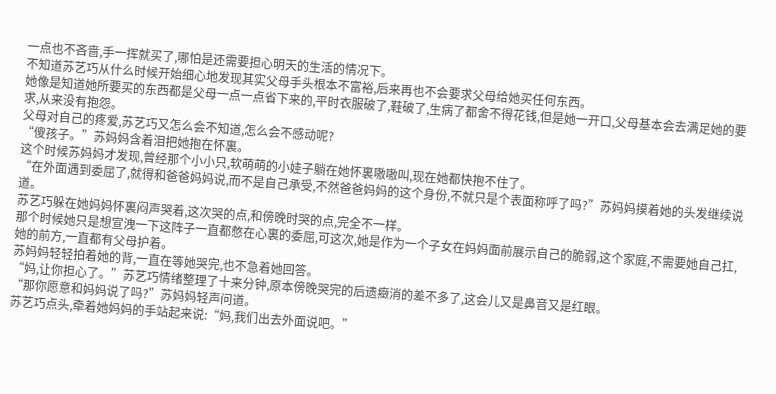一点也不吝啬,手一挥就买了,哪怕是还需要担心明天的生活的情况下。
不知道苏艺巧从什么时候开始细心地发现其实父母手头根本不富裕,后来再也不会要求父母给她买任何东西。
她像是知道她所要买的东西都是父母一点一点省下来的,平时衣服破了,鞋破了,生病了都舍不得花钱,但是她一开口,父母基本会去满足她的要求,从来没有抱怨。
父母对自己的疼爱,苏艺巧又怎么会不知道,怎么会不感动呢?
“傻孩子。”苏妈妈含着泪把她抱在怀裏。
这个时候苏妈妈才发现,曾经那个小小只,软萌萌的小娃子躺在她怀裏嗷嗷叫,现在她都快抱不住了。
“在外面遇到委屈了,就得和爸爸妈妈说,而不是自己承受,不然爸爸妈妈的这个身份,不就只是个表面称呼了吗?”苏妈妈摸着她的头发继续说道。
苏艺巧躲在她妈妈怀裏闷声哭着,这次哭的点,和傍晚时哭的点,完全不一样。
那个时候她只是想宣洩一下这阵子一直都憋在心裏的委屈,可这次,她是作为一个子女在妈妈面前展示自己的脆弱,这个家庭,不需要她自己扛,她的前方,一直都有父母护着。
苏妈妈轻轻拍着她的背,一直在等她哭完,也不急着她回答。
“妈,让你担心了。”苏艺巧情绪整理了十来分钟,原本傍晚哭完的后遗癥消的差不多了,这会儿又是鼻音又是红眼。
“那你愿意和妈妈说了吗?”苏妈妈轻声问道。
苏艺巧点头,牵着她妈妈的手站起来说:“妈,我们出去外面说吧。”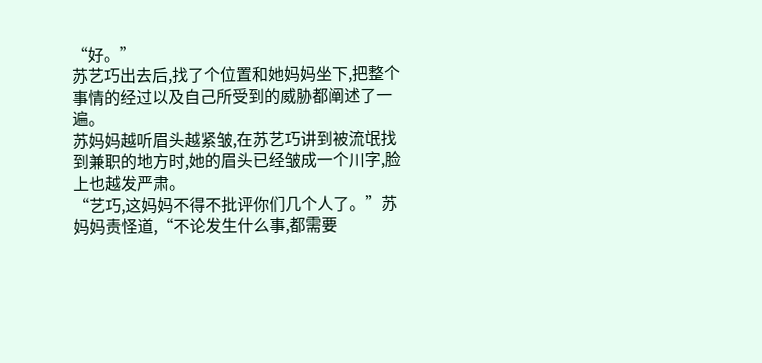“好。”
苏艺巧出去后,找了个位置和她妈妈坐下,把整个事情的经过以及自己所受到的威胁都阐述了一遍。
苏妈妈越听眉头越紧皱,在苏艺巧讲到被流氓找到兼职的地方时,她的眉头已经皱成一个川字,脸上也越发严肃。
“艺巧,这妈妈不得不批评你们几个人了。”苏妈妈责怪道,“不论发生什么事,都需要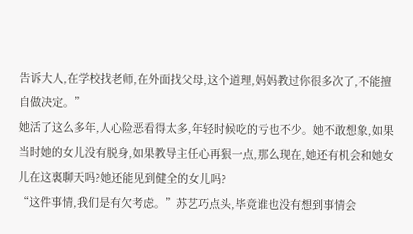告诉大人,在学校找老师,在外面找父母,这个道理,妈妈教过你很多次了,不能擅自做决定。”
她活了这么多年,人心险恶看得太多,年轻时候吃的亏也不少。她不敢想象,如果当时她的女儿没有脱身,如果教导主任心再狠一点,那么现在,她还有机会和她女儿在这裏聊天吗?她还能见到健全的女儿吗?
“这件事情,我们是有欠考虑。”苏艺巧点头,毕竟谁也没有想到事情会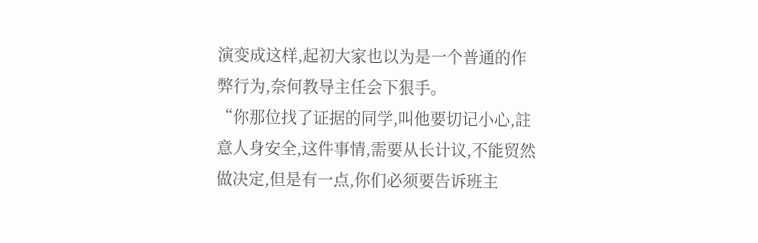演变成这样,起初大家也以为是一个普通的作弊行为,奈何教导主任会下狠手。
“你那位找了证据的同学,叫他要切记小心,註意人身安全,这件事情,需要从长计议,不能贸然做决定,但是有一点,你们必须要告诉班主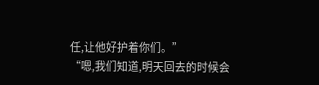任,让他好护着你们。”
“嗯,我们知道,明天回去的时候会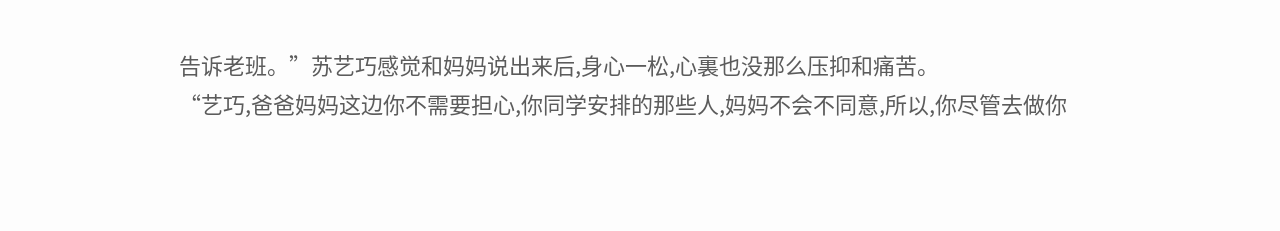告诉老班。”苏艺巧感觉和妈妈说出来后,身心一松,心裏也没那么压抑和痛苦。
“艺巧,爸爸妈妈这边你不需要担心,你同学安排的那些人,妈妈不会不同意,所以,你尽管去做你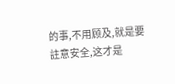的事,不用顾及,就是要註意安全,这才是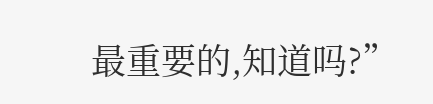最重要的,知道吗?”